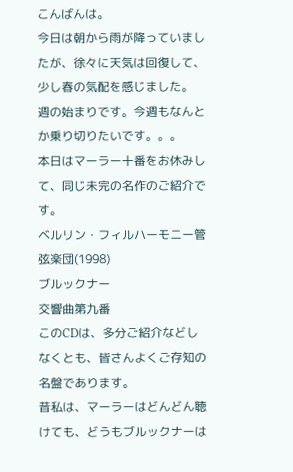こんばんは。
今日は朝から雨が降っていましたが、徐々に天気は回復して、少し春の気配を感じました。
週の始まりです。今週もなんとか乗り切りたいです。。。
本日はマーラー十番をお休みして、同じ未完の名作のご紹介です。
ベルリン・フィルハーモニー管弦楽団(1998)
ブルックナー
交響曲第九番
このCDは、多分ご紹介などしなくとも、皆さんよくご存知の名盤であります。
昔私は、マーラーはどんどん聴けても、どうもブルックナーは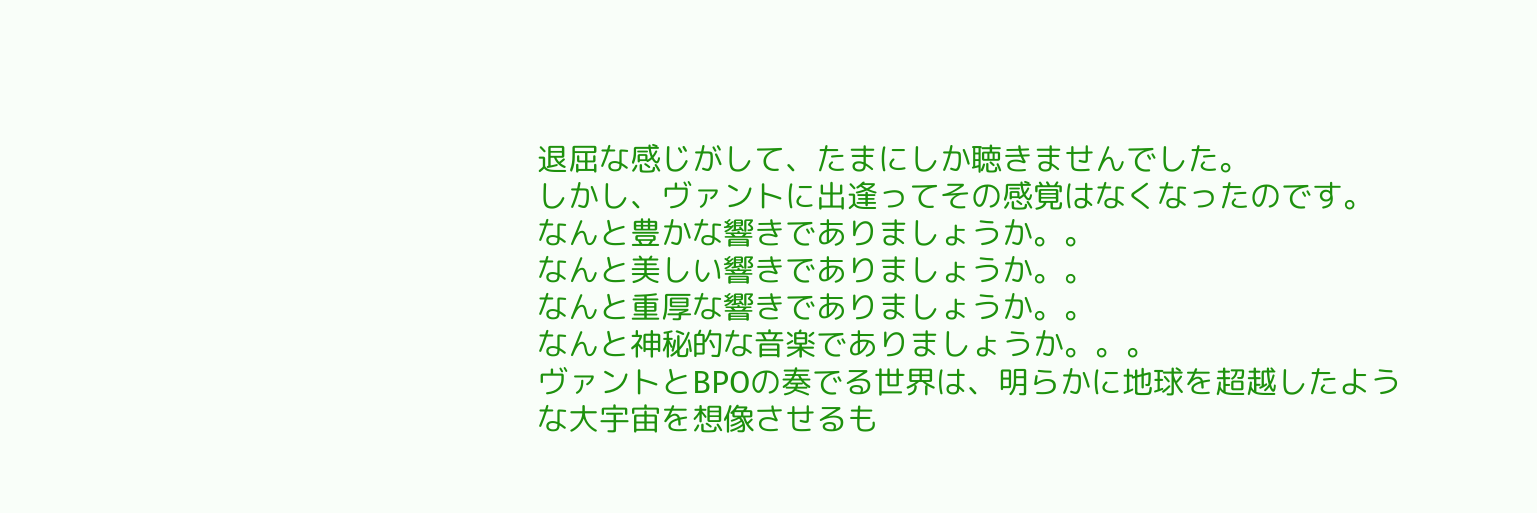退屈な感じがして、たまにしか聴きませんでした。
しかし、ヴァントに出逢ってその感覚はなくなったのです。
なんと豊かな響きでありましょうか。。
なんと美しい響きでありましょうか。。
なんと重厚な響きでありましょうか。。
なんと神秘的な音楽でありましょうか。。。
ヴァントとBPOの奏でる世界は、明らかに地球を超越したような大宇宙を想像させるも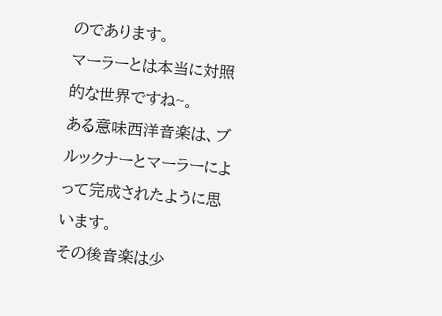のであります。
マーラーとは本当に対照的な世界ですね~。
ある意味西洋音楽は、ブルックナーとマーラーによって完成されたように思います。
その後音楽は少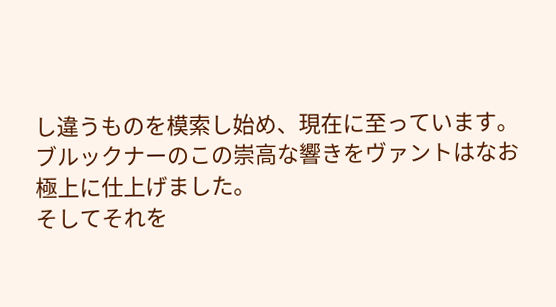し違うものを模索し始め、現在に至っています。
ブルックナーのこの崇高な響きをヴァントはなお極上に仕上げました。
そしてそれを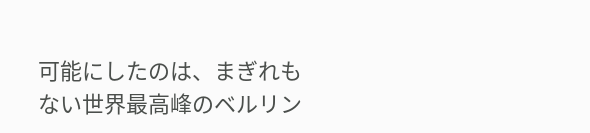可能にしたのは、まぎれもない世界最高峰のベルリン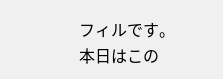フィルです。
本日はこの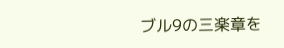ブル9の三楽章を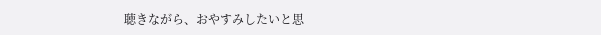聴きながら、おやすみしたいと思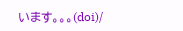います。。。(doi)/